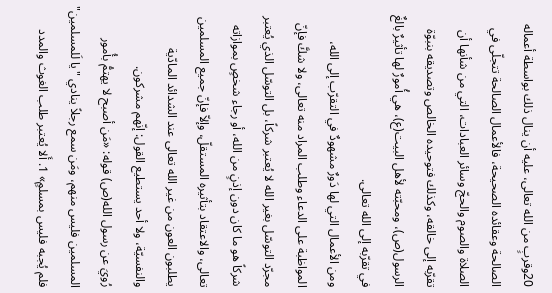20وقربٍ من الله تعالى، عليه أن ينال ذلك بواسطة أعماله الصالحة وعقائده الصحيحة، فالأعمال الصالحة تتجلّى في الصلاة والصوم والحجّ وسائر العبادات، التي من شأنها أن تقرّبه إلى خالقه، وكذلك فتوحيده الخالص وتصديقه بنبوّة الرسول(ص)، ومحبّته لأهل البيت(ع)، هي أُمورٌ لها تأثيرٌ بالغٌ في تقرّبه إلى الله تعالى.
ومن الأعمال التي لها دَورٌ مشهودٌ في التقرّب إلى الله، المواظبة على الدعاء وطلب المراد منه تعالى، ولا شكَّ فإنّ مجرّد التوسّل بغير الله لا يُعتبر شركاً، بل التوسّل الذي يُعتبر شركاً هو ما كان دون إذنٍ من الله، أو رجاء شخصٍ بموازاته تعالى، والاعتقاد بتأثيره المستقلّ، وإلاّ فإنّ جميع المسلمين يطلبون العون من غير الله تعالى عند الشدائد المادّية والنفسيّة، ولا أحد يستطيع القول: إنّهم مشركون.
رُويَ عن رسول الله(ص) قوله: «مَن أصبح لا يهتمُّ بأُمور المسلمين فليس منهم، ومَن سمع رجلاً ينادي "يا لَلمسلمين" فلم يُجبه فليس بمسلمٍ» 1. أَلا يُعتبر طلب الغوث والمدد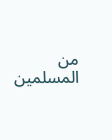من المسلمين